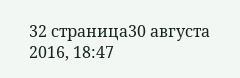32 страница30 августа 2016, 18:47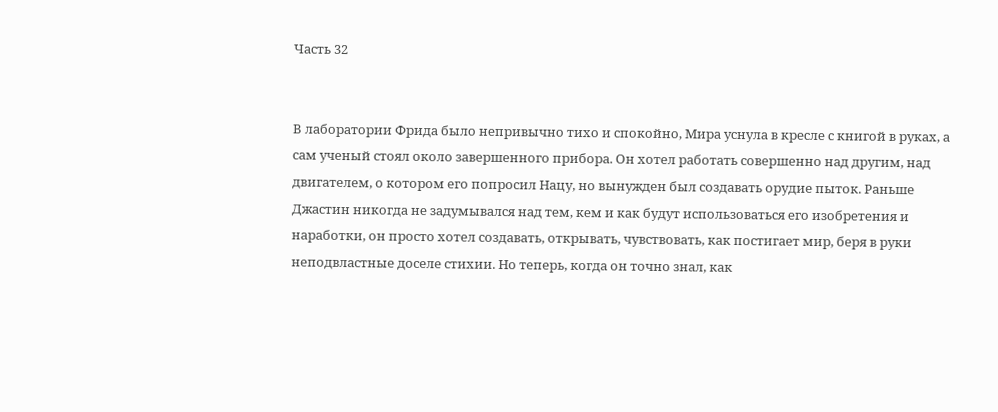Часть 32


В лаборатории Фрида было непривычно тихо и спокойно, Мира уснула в кресле с книгой в руках, а сам ученый стоял около завершенного прибора. Он хотел работать совершенно над другим, над двигателем, о котором его попросил Нацу, но вынужден был создавать орудие пыток. Раньше Джастин никогда не задумывался над тем, кем и как будут использоваться его изобретения и наработки, он просто хотел создавать, открывать, чувствовать, как постигает мир, беря в руки неподвластные доселе стихии. Но теперь, когда он точно знал, как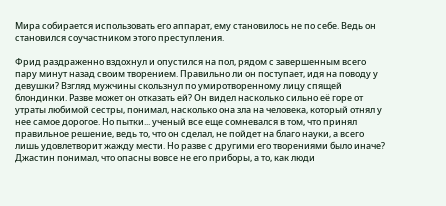Мира собирается использовать его аппарат, ему становилось не по себе. Ведь он становился соучастником этого преступления.

Фрид раздраженно вздохнул и опустился на пол, рядом с завершенным всего пару минут назад своим творением. Правильно ли он поступает, идя на поводу у девушки? Взгляд мужчины скользнул по умиротворенному лицу спящей блондинки. Разве может он отказать ей? Он видел насколько сильно её горе от утраты любимой сестры, понимал, насколько она зла на человека, который отнял у нее самое дорогое. Но пытки... ученый все еще сомневался в том, что принял правильное решение, ведь то, что он сделал, не пойдет на благо науки, а всего лишь удовлетворит жажду мести. Но разве с другими его творениями было иначе? Джастин понимал, что опасны вовсе не его приборы, а то, как люди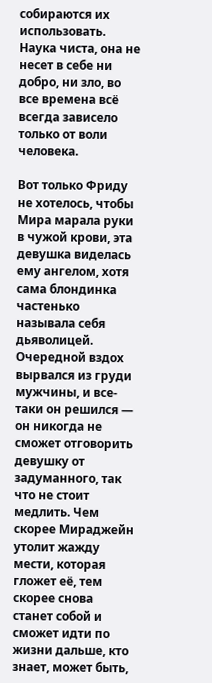собираются их использовать. Наука чиста, она не несет в себе ни добро, ни зло, во все времена всё всегда зависело только от воли человека.

Вот только Фриду не хотелось, чтобы Мира марала руки в чужой крови, эта девушка виделась ему ангелом, хотя сама блондинка частенько называла себя дьяволицей. Очередной вздох вырвался из груди мужчины, и все-таки он решился — он никогда не сможет отговорить девушку от задуманного, так что не стоит медлить. Чем скорее Мираджейн утолит жажду мести, которая гложет её, тем скорее снова станет собой и сможет идти по жизни дальше, кто знает, может быть,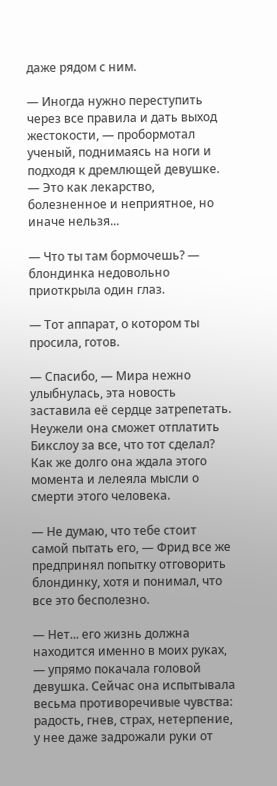даже рядом с ним.

— Иногда нужно переступить через все правила и дать выход жестокости, — пробормотал ученый, поднимаясь на ноги и подходя к дремлющей девушке. — Это как лекарство, болезненное и неприятное, но иначе нельзя...

— Что ты там бормочешь? — блондинка недовольно приоткрыла один глаз.

— Тот аппарат, о котором ты просила, готов.

— Спасибо, — Мира нежно улыбнулась, эта новость заставила её сердце затрепетать. Неужели она сможет отплатить Бикслоу за все, что тот сделал? Как же долго она ждала этого момента и лелеяла мысли о смерти этого человека.

— Не думаю, что тебе стоит самой пытать его, — Фрид все же предпринял попытку отговорить блондинку, хотя и понимал, что все это бесполезно.

— Нет... его жизнь должна находится именно в моих руках, — упрямо покачала головой девушка. Сейчас она испытывала весьма противоречивые чувства: радость, гнев, страх, нетерпение, у нее даже задрожали руки от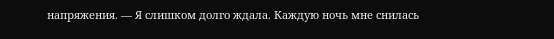напряжения. — Я слишком долго ждала. Каждую ночь мне снилась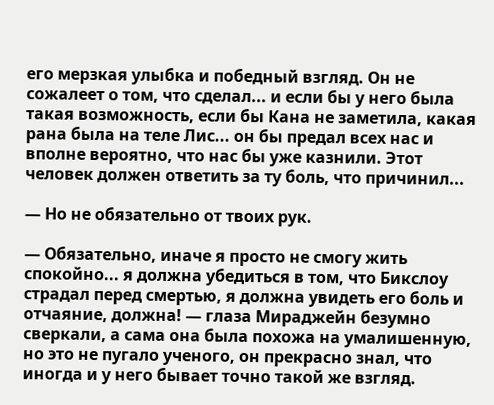его мерзкая улыбка и победный взгляд. Он не сожалеет о том, что сделал... и если бы у него была такая возможность, если бы Кана не заметила, какая рана была на теле Лис... он бы предал всех нас и вполне вероятно, что нас бы уже казнили. Этот человек должен ответить за ту боль, что причинил...

— Но не обязательно от твоих рук.

— Обязательно, иначе я просто не смогу жить спокойно... я должна убедиться в том, что Бикслоу страдал перед смертью, я должна увидеть его боль и отчаяние, должна! — глаза Мираджейн безумно сверкали, а сама она была похожа на умалишенную, но это не пугало ученого, он прекрасно знал, что иногда и у него бывает точно такой же взгляд.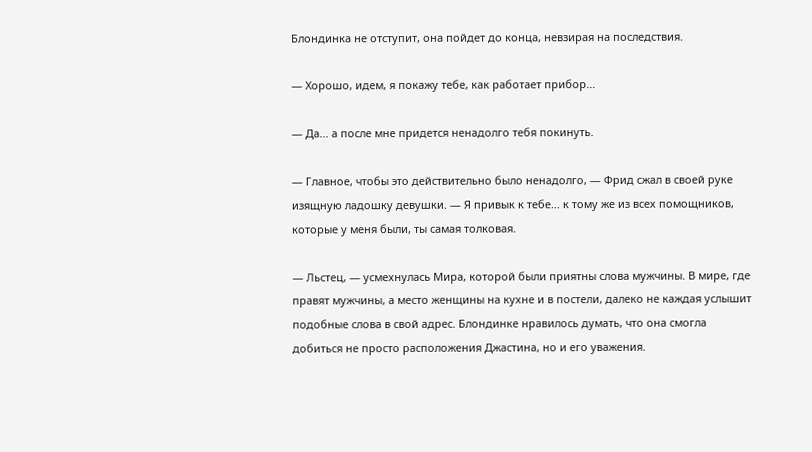Блондинка не отступит, она пойдет до конца, невзирая на последствия.

— Хорошо, идем, я покажу тебе, как работает прибор...

— Да... а после мне придется ненадолго тебя покинуть.

— Главное, чтобы это действительно было ненадолго, — Фрид сжал в своей руке изящную ладошку девушки. — Я привык к тебе... к тому же из всех помощников, которые у меня были, ты самая толковая.

— Льстец, — усмехнулась Мира, которой были приятны слова мужчины. В мире, где правят мужчины, а место женщины на кухне и в постели, далеко не каждая услышит подобные слова в свой адрес. Блондинке нравилось думать, что она смогла добиться не просто расположения Джастина, но и его уважения.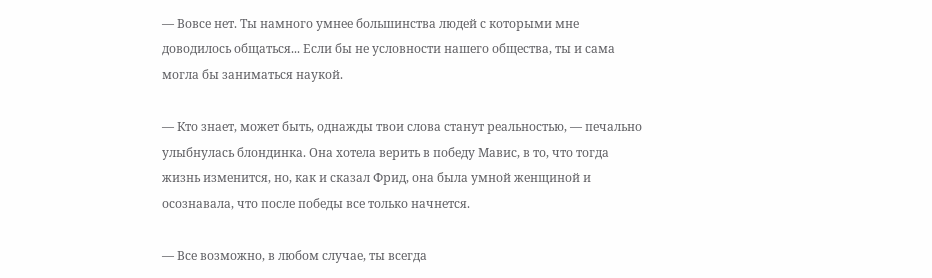— Вовсе нет. Ты намного умнее большинства людей с которыми мне доводилось общаться... Если бы не условности нашего общества, ты и сама могла бы заниматься наукой.

— Кто знает, может быть, однажды твои слова станут реальностью, — печально улыбнулась блондинка. Она хотела верить в победу Мавис, в то, что тогда жизнь изменится, но, как и сказал Фрид, она была умной женщиной и осознавала, что после победы все только начнется.

— Все возможно, в любом случае, ты всегда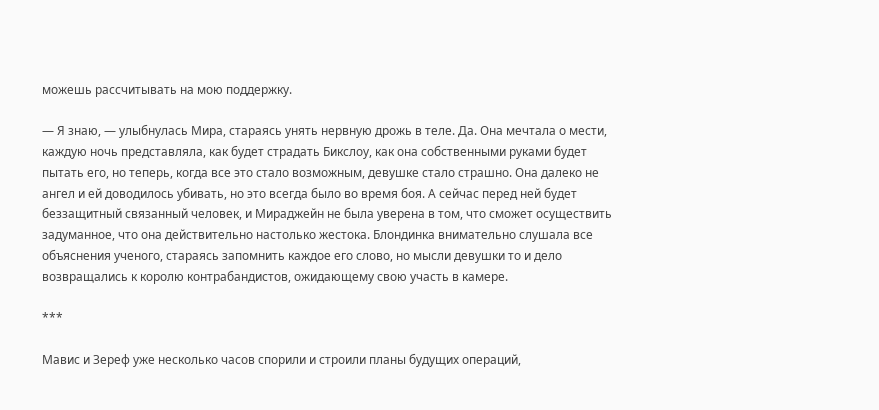можешь рассчитывать на мою поддержку.

— Я знаю, — улыбнулась Мира, стараясь унять нервную дрожь в теле. Да. Она мечтала о мести, каждую ночь представляла, как будет страдать Бикслоу, как она собственными руками будет пытать его, но теперь, когда все это стало возможным, девушке стало страшно. Она далеко не ангел и ей доводилось убивать, но это всегда было во время боя. А сейчас перед ней будет беззащитный связанный человек, и Мираджейн не была уверена в том, что сможет осуществить задуманное, что она действительно настолько жестока. Блондинка внимательно слушала все объяснения ученого, стараясь запомнить каждое его слово, но мысли девушки то и дело возвращались к королю контрабандистов, ожидающему свою участь в камере.

***

Мавис и Зереф уже несколько часов спорили и строили планы будущих операций,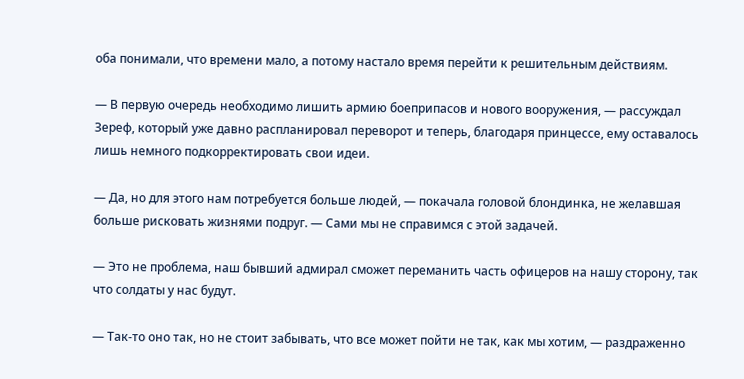оба понимали, что времени мало, а потому настало время перейти к решительным действиям.

— В первую очередь необходимо лишить армию боеприпасов и нового вооружения, — рассуждал Зереф, который уже давно распланировал переворот и теперь, благодаря принцессе, ему оставалось лишь немного подкорректировать свои идеи.

— Да, но для этого нам потребуется больше людей, — покачала головой блондинка, не желавшая больше рисковать жизнями подруг. — Сами мы не справимся с этой задачей.

— Это не проблема, наш бывший адмирал сможет переманить часть офицеров на нашу сторону, так что солдаты у нас будут.

— Так-то оно так, но не стоит забывать, что все может пойти не так, как мы хотим, — раздраженно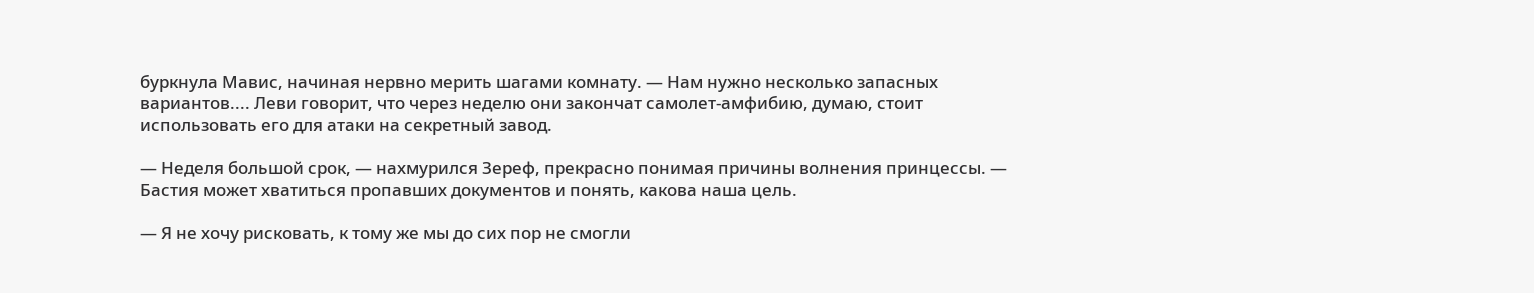буркнула Мавис, начиная нервно мерить шагами комнату. — Нам нужно несколько запасных вариантов.... Леви говорит, что через неделю они закончат самолет-амфибию, думаю, стоит использовать его для атаки на секретный завод.

— Неделя большой срок, — нахмурился Зереф, прекрасно понимая причины волнения принцессы. — Бастия может хватиться пропавших документов и понять, какова наша цель.

— Я не хочу рисковать, к тому же мы до сих пор не смогли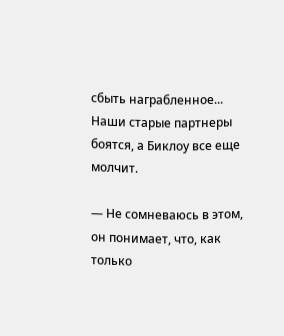сбыть награбленное... Наши старые партнеры боятся, а Биклоу все еще молчит.

— Не сомневаюсь в этом, он понимает, что, как только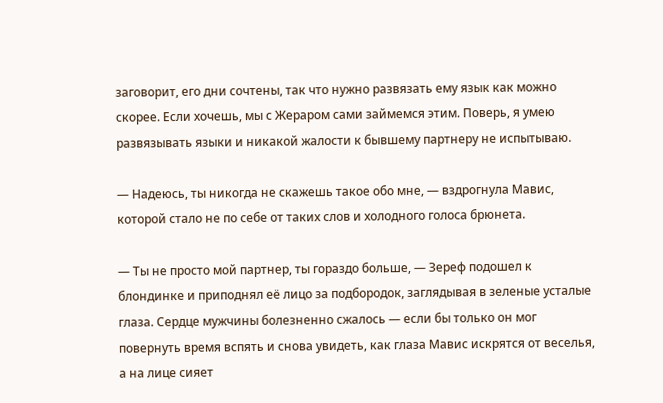заговорит, его дни сочтены, так что нужно развязать ему язык как можно скорее. Если хочешь, мы с Жераром сами займемся этим. Поверь, я умею развязывать языки и никакой жалости к бывшему партнеру не испытываю.

— Надеюсь, ты никогда не скажешь такое обо мне, — вздрогнула Мавис, которой стало не по себе от таких слов и холодного голоса брюнета.

— Ты не просто мой партнер, ты гораздо больше, — Зереф подошел к блондинке и приподнял её лицо за подбородок, заглядывая в зеленые усталые глаза. Сердце мужчины болезненно сжалось — если бы только он мог повернуть время вспять и снова увидеть, как глаза Мавис искрятся от веселья, а на лице сияет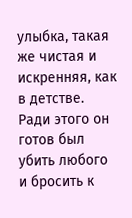улыбка, такая же чистая и искренняя, как в детстве. Ради этого он готов был убить любого и бросить к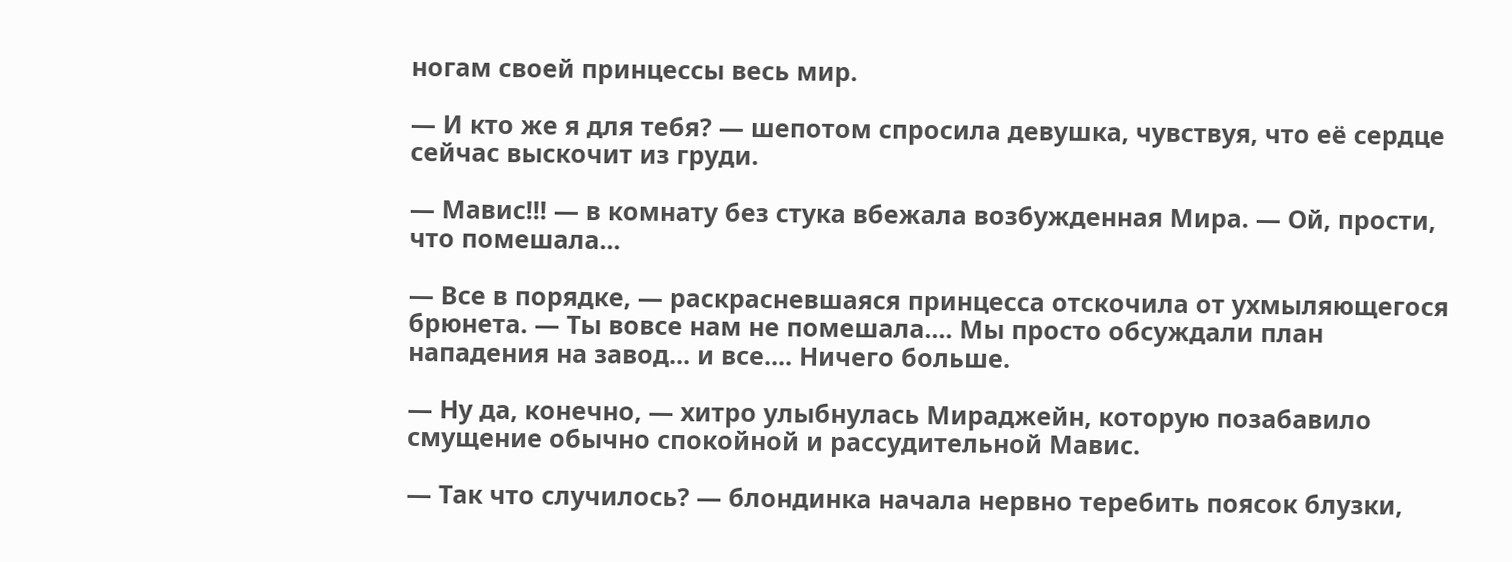ногам своей принцессы весь мир.

— И кто же я для тебя? — шепотом спросила девушка, чувствуя, что её сердце сейчас выскочит из груди.

— Мавис!!! — в комнату без стука вбежала возбужденная Мира. — Ой, прости, что помешала...

— Все в порядке, — раскрасневшаяся принцесса отскочила от ухмыляющегося брюнета. — Ты вовсе нам не помешала.... Мы просто обсуждали план нападения на завод... и все.... Ничего больше.

— Ну да, конечно, — хитро улыбнулась Мираджейн, которую позабавило смущение обычно спокойной и рассудительной Мавис.

— Так что случилось? — блондинка начала нервно теребить поясок блузки,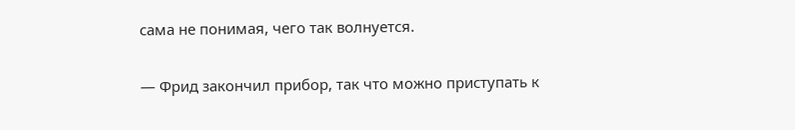сама не понимая, чего так волнуется.

— Фрид закончил прибор, так что можно приступать к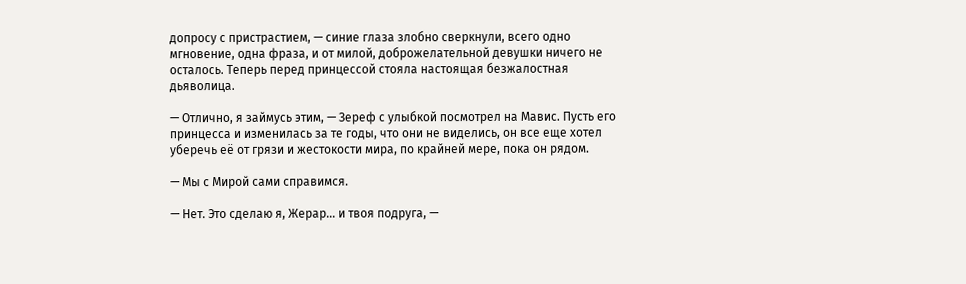допросу с пристрастием, — синие глаза злобно сверкнули, всего одно мгновение, одна фраза, и от милой, доброжелательной девушки ничего не осталось. Теперь перед принцессой стояла настоящая безжалостная дьяволица.

— Отлично, я займусь этим, — Зереф с улыбкой посмотрел на Мавис. Пусть его принцесса и изменилась за те годы, что они не виделись, он все еще хотел уберечь её от грязи и жестокости мира, по крайней мере, пока он рядом.

— Мы с Мирой сами справимся.

— Нет. Это сделаю я, Жерар... и твоя подруга, —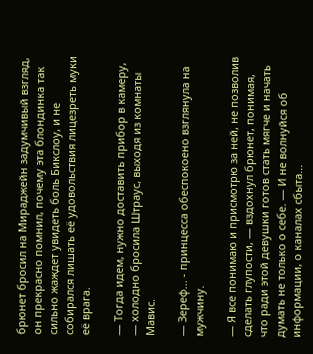брюнет бросил на Мираджейн задумчивый взгляд, он прекрасно помнил, почему эта блондинка так сильно жаждет увидеть боль Бикслоу, и не собирался лишать её удовольствия лицезреть муки её врага.

— Тогда идем, нужно доставить прибор в камеру, — холодно бросила Штраус, выходя из комнаты Мавис.

— Зереф... - принцесса обеспокоено взглянула на мужчину.

— Я все понимаю и присмотрю за ней, не позволив сделать глупости, — вздохнул брюнет, понимая, что ради этой девушки готов стать мягче и начать думать не только о себе. — И не волнуйся об информации, о каналах сбыта...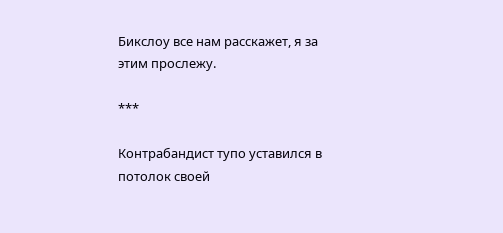Бикслоу все нам расскажет, я за этим прослежу.

***

Контрабандист тупо уставился в потолок своей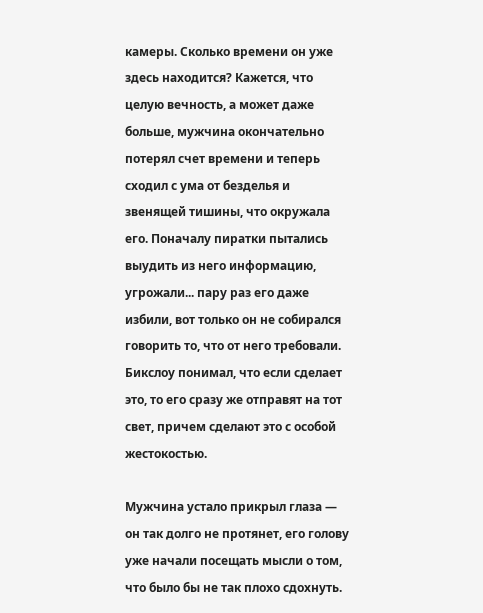камеры. Сколько времени он уже здесь находится? Кажется, что целую вечность, а может даже больше, мужчина окончательно потерял счет времени и теперь сходил с ума от безделья и звенящей тишины, что окружала его. Поначалу пиратки пытались выудить из него информацию, угрожали... пару раз его даже избили, вот только он не собирался говорить то, что от него требовали. Бикслоу понимал, что если сделает это, то его сразу же отправят на тот свет, причем сделают это с особой жестокостью.

Мужчина устало прикрыл глаза — он так долго не протянет, его голову уже начали посещать мысли о том, что было бы не так плохо сдохнуть.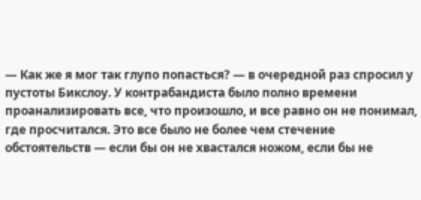— Как же я мог так глупо попасться? — в очередной раз спросил у пустоты Бикслоу. У контрабандиста было полно времени проанализировать все, что произошло, и все равно он не понимал, где просчитался. Это все было не более чем стечение обстоятельств — если бы он не хвастался ножом, если бы не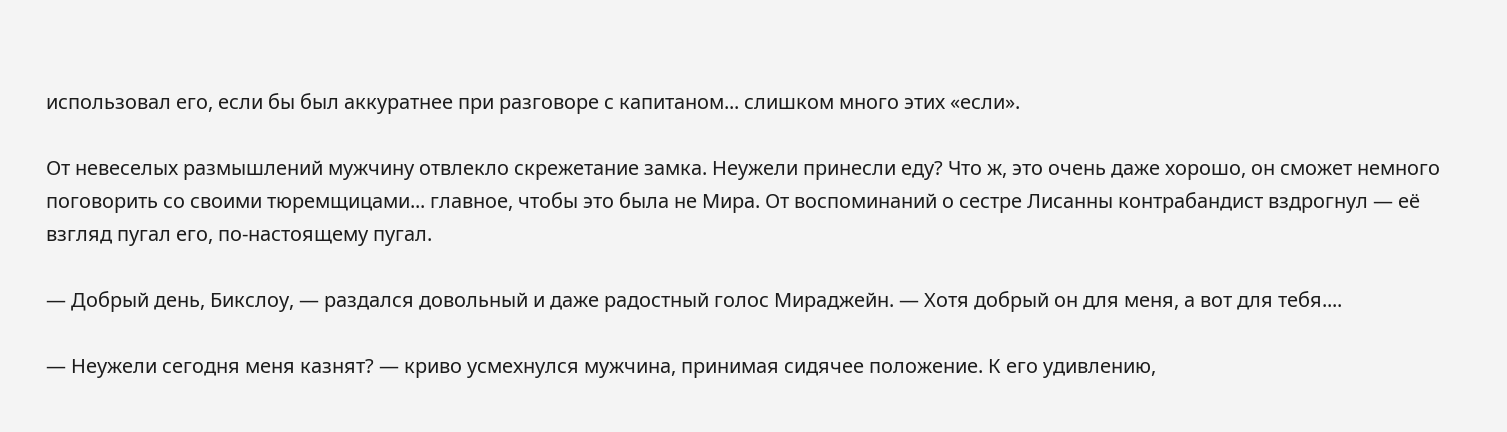использовал его, если бы был аккуратнее при разговоре с капитаном... слишком много этих «если».

От невеселых размышлений мужчину отвлекло скрежетание замка. Неужели принесли еду? Что ж, это очень даже хорошо, он сможет немного поговорить со своими тюремщицами... главное, чтобы это была не Мира. От воспоминаний о сестре Лисанны контрабандист вздрогнул — её взгляд пугал его, по-настоящему пугал.

— Добрый день, Бикслоу, — раздался довольный и даже радостный голос Мираджейн. — Хотя добрый он для меня, а вот для тебя....

— Неужели сегодня меня казнят? — криво усмехнулся мужчина, принимая сидячее положение. К его удивлению,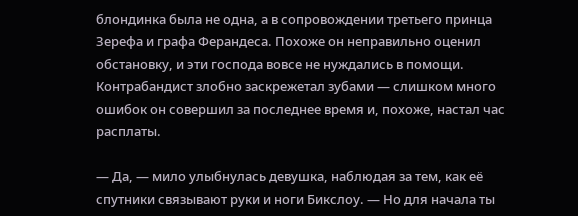блондинка была не одна, а в сопровождении третьего принца Зерефа и графа Ферандеса. Похоже он неправильно оценил обстановку, и эти господа вовсе не нуждались в помощи. Контрабандист злобно заскрежетал зубами — слишком много ошибок он совершил за последнее время и, похоже, настал час расплаты.

— Да, — мило улыбнулась девушка, наблюдая за тем, как её спутники связывают руки и ноги Бикслоу. — Но для начала ты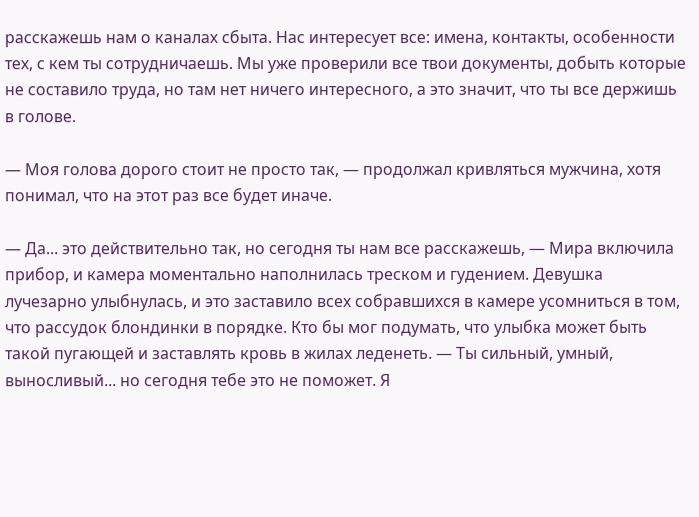расскажешь нам о каналах сбыта. Нас интересует все: имена, контакты, особенности тех, с кем ты сотрудничаешь. Мы уже проверили все твои документы, добыть которые не составило труда, но там нет ничего интересного, а это значит, что ты все держишь в голове.

— Моя голова дорого стоит не просто так, — продолжал кривляться мужчина, хотя понимал, что на этот раз все будет иначе.

— Да... это действительно так, но сегодня ты нам все расскажешь, — Мира включила прибор, и камера моментально наполнилась треском и гудением. Девушка лучезарно улыбнулась, и это заставило всех собравшихся в камере усомниться в том, что рассудок блондинки в порядке. Кто бы мог подумать, что улыбка может быть такой пугающей и заставлять кровь в жилах леденеть. — Ты сильный, умный, выносливый... но сегодня тебе это не поможет. Я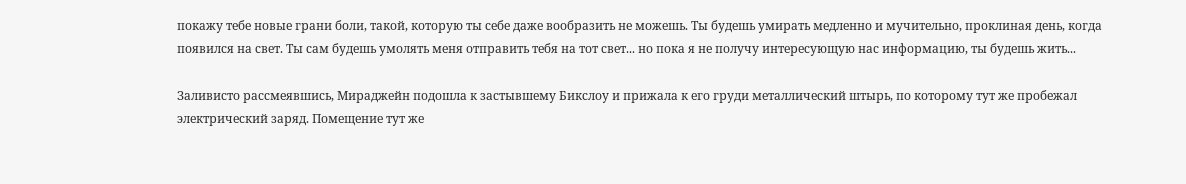покажу тебе новые грани боли, такой, которую ты себе даже вообразить не можешь. Ты будешь умирать медленно и мучительно, проклиная день, когда появился на свет. Ты сам будешь умолять меня отправить тебя на тот свет... но пока я не получу интересующую нас информацию, ты будешь жить...

Заливисто рассмеявшись, Мираджейн подошла к застывшему Бикслоу и прижала к его груди металлический штырь, по которому тут же пробежал электрический заряд. Помещение тут же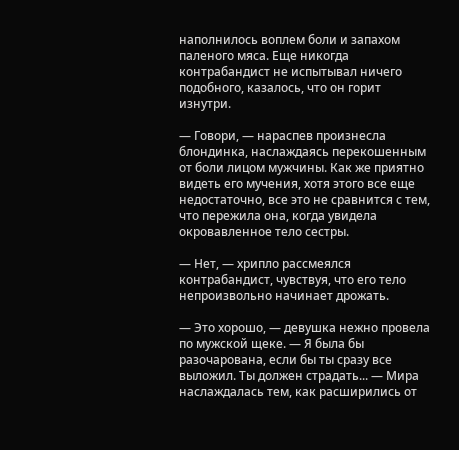наполнилось воплем боли и запахом паленого мяса. Еще никогда контрабандист не испытывал ничего подобного, казалось, что он горит изнутри.

— Говори, — нараспев произнесла блондинка, наслаждаясь перекошенным от боли лицом мужчины. Как же приятно видеть его мучения, хотя этого все еще недостаточно, все это не сравнится с тем, что пережила она, когда увидела окровавленное тело сестры.

— Нет, — хрипло рассмеялся контрабандист, чувствуя, что его тело непроизвольно начинает дрожать.

— Это хорошо, — девушка нежно провела по мужской щеке. — Я была бы разочарована, если бы ты сразу все выложил. Ты должен страдать... — Мира наслаждалась тем, как расширились от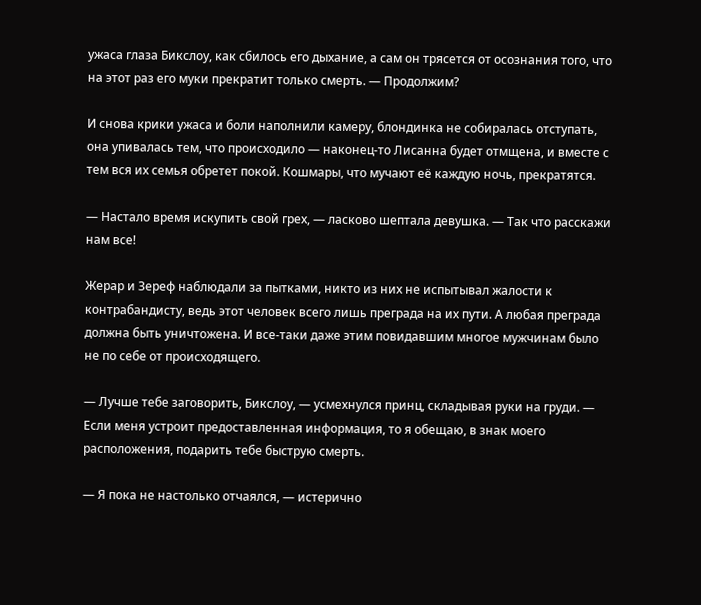ужаса глаза Бикслоу, как сбилось его дыхание, а сам он трясется от осознания того, что на этот раз его муки прекратит только смерть. — Продолжим?

И снова крики ужаса и боли наполнили камеру, блондинка не собиралась отступать, она упивалась тем, что происходило — наконец-то Лисанна будет отмщена, и вместе с тем вся их семья обретет покой. Кошмары, что мучают её каждую ночь, прекратятся.

— Настало время искупить свой грех, — ласково шептала девушка. — Так что расскажи нам все!

Жерар и Зереф наблюдали за пытками, никто из них не испытывал жалости к контрабандисту, ведь этот человек всего лишь преграда на их пути. А любая преграда должна быть уничтожена. И все-таки даже этим повидавшим многое мужчинам было не по себе от происходящего.

— Лучше тебе заговорить, Бикслоу, — усмехнулся принц, складывая руки на груди. — Если меня устроит предоставленная информация, то я обещаю, в знак моего расположения, подарить тебе быструю смерть.

— Я пока не настолько отчаялся, — истерично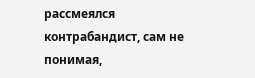рассмеялся контрабандист, сам не понимая,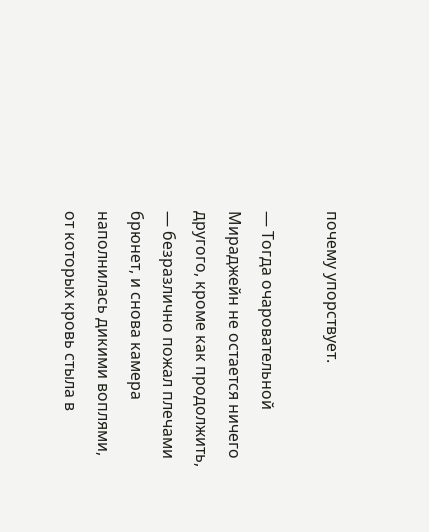почему упорствует.

— Тогда очаровательной Мираджейн не остается ничего другого, кроме как продолжить, — безразлично пожал плечами брюнет, и снова камера наполнилась дикими воплями, от которых кровь стыла в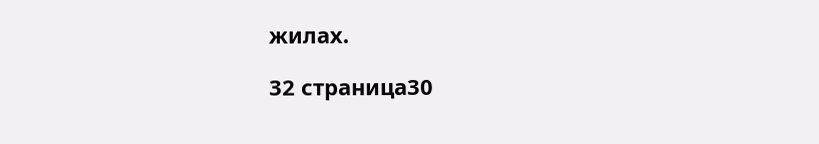жилах.

32 страница30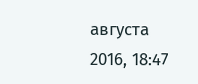августа 2016, 18:47